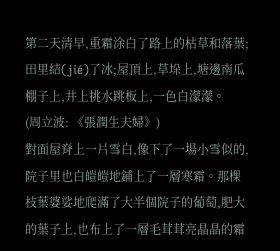第二天清早,重霜涂白了路上的枯草和落葉; 田里結(jié)了冰;屋頂上,草垛上,塘邊南瓜棚子上,井上挑水跳板上,一色白濛濛。
(周立波: 《張潤生夫婦》)
對面屋脊上一片雪白,像下了一場小雪似的,院子里也白皚皚地鋪上了一層寒霜。那棵枝葉婆娑地爬滿了大半個院子的葡萄,肥大的葉子上,也布上了一層毛茸茸亮晶晶的霜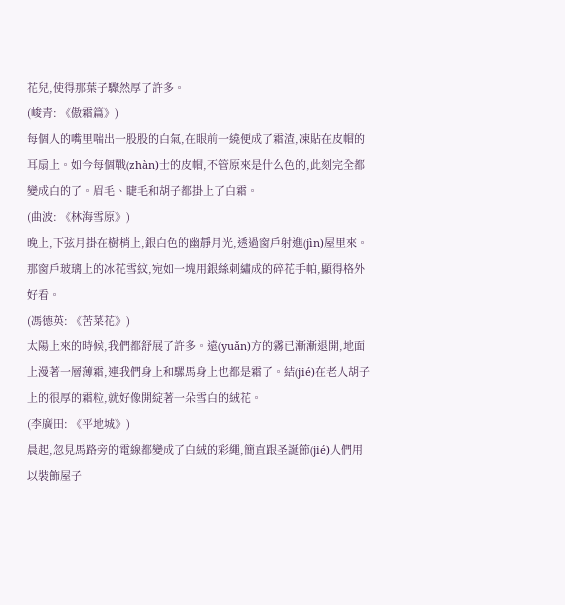花兒,使得那葉子驟然厚了許多。
(峻青: 《傲霜篇》)
每個人的嘴里喘出一股股的白氣,在眼前一繞便成了霜渣,凍貼在皮帽的耳扇上。如今每個戰(zhàn)士的皮帽,不管原來是什么色的,此刻完全都變成白的了。眉毛、睫毛和胡子都掛上了白霜。
(曲波: 《林海雪原》)
晚上,下弦月掛在樹梢上,銀白色的幽靜月光,透過窗戶射進(jìn)屋里來。那窗戶玻璃上的冰花雪紋,宛如一塊用銀絲刺繡成的碎花手帕,顯得格外好看。
(馮德英: 《苦菜花》)
太陽上來的時候,我們都舒展了許多。遠(yuǎn)方的霧已漸漸退開,地面上漫著一層薄霜,連我們身上和騾馬身上也都是霜了。結(jié)在老人胡子上的很厚的霜粒,就好像開綻著一朵雪白的絨花。
(李廣田: 《平地城》)
晨起,忽見馬路旁的電線都變成了白絨的彩繩,簡直跟圣誕節(jié)人們用以裝飾屋子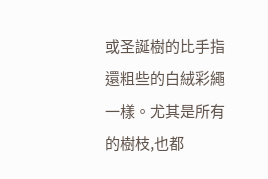或圣誕樹的比手指還粗些的白絨彩繩一樣。尤其是所有的樹枝,也都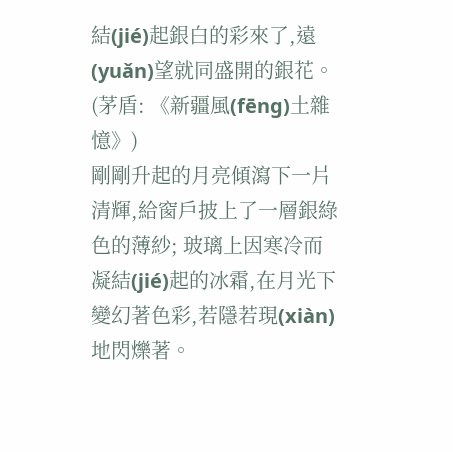結(jié)起銀白的彩來了,遠(yuǎn)望就同盛開的銀花。
(茅盾: 《新疆風(fēng)土雜憶》)
剛剛升起的月亮傾瀉下一片清輝,給窗戶披上了一層銀綠色的薄紗; 玻璃上因寒冷而凝結(jié)起的冰霜,在月光下變幻著色彩,若隱若現(xiàn)地閃爍著。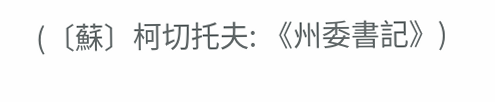(〔蘇〕柯切托夫: 《州委書記》)